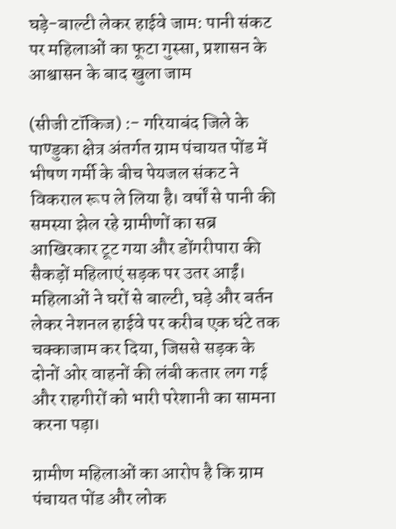घड़े-बाल्टी लेकर हाईवे जाम: पानी संकट पर महिलाओं का फूटा गुस्सा, प्रशासन के आश्वासन के बाद खुला जाम

(सीजी टॉकिज) :- गरियाबंद जिले के पाण्डुका क्षेत्र अंतर्गत ग्राम पंचायत पोंड में भीषण गर्मी के बीच पेयजल संकट ने विकराल रूप ले लिया है। वर्षों से पानी की समस्या झेल रहे ग्रामीणों का सब्र आखिरकार टूट गया और डोंगरीपारा की सैकड़ों महिलाएं सड़क पर उतर आईं। महिलाओं ने घरों से बाल्टी, घड़े और बर्तन लेकर नेशनल हाईवे पर करीब एक घंटे तक चक्काजाम कर दिया, जिससे सड़क के दोनों ओर वाहनों की लंबी कतार लग गई और राहगीरों को भारी परेशानी का सामना करना पड़ा।

ग्रामीण महिलाओं का आरोप है कि ग्राम पंचायत पोंड और लोक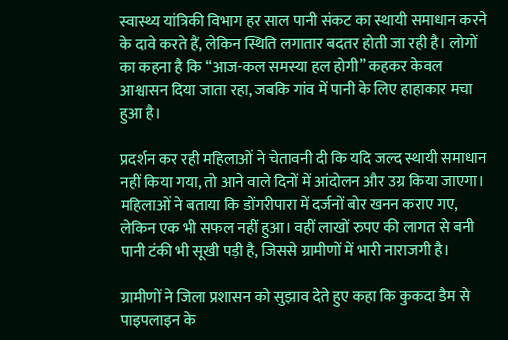स्वास्थ्य यांत्रिकी विभाग हर साल पानी संकट का स्थायी समाधान करने के दावे करते हैं, लेकिन स्थिति लगातार बदतर होती जा रही है। लोगों का कहना है कि “आज-कल समस्या हल होगी” कहकर केवल आश्वासन दिया जाता रहा, जबकि गांव में पानी के लिए हाहाकार मचा हुआ है।

प्रदर्शन कर रही महिलाओं ने चेतावनी दी कि यदि जल्द स्थायी समाधान नहीं किया गया, तो आने वाले दिनों में आंदोलन और उग्र किया जाएगा। महिलाओं ने बताया कि डोंगरीपारा में दर्जनों बोर खनन कराए गए, लेकिन एक भी सफल नहीं हुआ। वहीं लाखों रुपए की लागत से बनी पानी टंकी भी सूखी पड़ी है, जिससे ग्रामीणों में भारी नाराजगी है।

ग्रामीणों ने जिला प्रशासन को सुझाव देते हुए कहा कि कुकदा डैम से पाइपलाइन के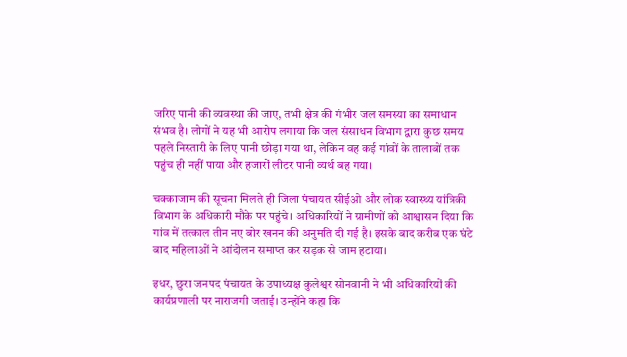जरिए पानी की व्यवस्था की जाए, तभी क्षेत्र की गंभीर जल समस्या का समाधान संभव है। लोगों ने यह भी आरोप लगाया कि जल संसाधन विभाग द्वारा कुछ समय पहले निस्तारी के लिए पानी छोड़ा गया था, लेकिन वह कई गांवों के तालाबों तक पहुंच ही नहीं पाया और हजारों लीटर पानी व्यर्थ बह गया।

चक्काजाम की सूचना मिलते ही जिला पंचायत सीईओ और लोक स्वास्थ्य यांत्रिकी विभाग के अधिकारी मौके पर पहुंचे। अधिकारियों ने ग्रामीणों को आश्वासन दिया कि गांव में तत्काल तीन नए बोर खनन की अनुमति दी गई है। इसके बाद करीब एक घंटे बाद महिलाओं ने आंदोलन समाप्त कर सड़क से जाम हटाया।

इधर, छुरा जनपद पंचायत के उपाध्यक्ष कुलेश्वर सोनवानी ने भी अधिकारियों की कार्यप्रणाली पर नाराजगी जताई। उन्होंने कहा कि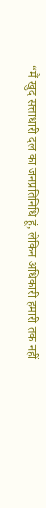“मैं खुद सत्ताधारी दल का जनप्रतिनिधि हूं, लेकिन अधिकारी हमारी तक नहीं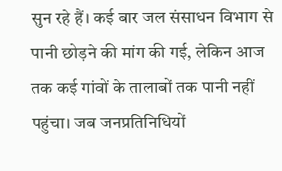सुन रहे हैं। कई बार जल संसाधन विभाग से पानी छोड़ने की मांग की गई, लेकिन आज तक कई गांवों के तालाबों तक पानी नहीं पहुंचा। जब जनप्रतिनिधियों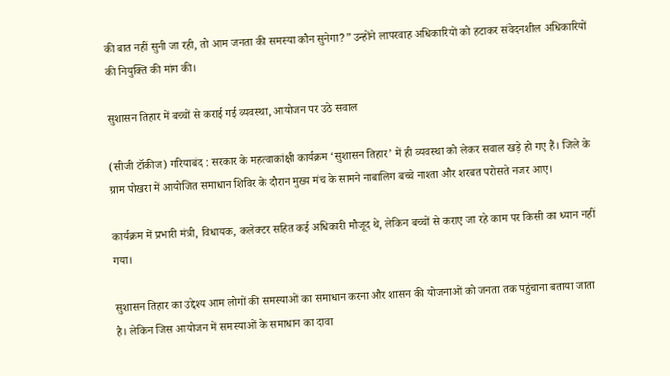की बात नहीं सुनी जा रही, तो आम जनता की समस्या कौन सुनेगा?” उन्होंने लापरवाह अधिकारियों को हटाकर संवेदनशील अधिकारियों की नियुक्ति की मांग की।

सुशासन तिहार में बच्चों से कराई गई व्यवस्था, आयोजन पर उठे सवाल

(सीजी टॉकीज) गरियाबंद : सरकार के महत्वाकांक्षी कार्यक्रम ‘सुशासन तिहार’ में ही व्यवस्था को लेकर सवाल खड़े हो गए हैं। जिले के ग्राम पोखरा में आयोजित समाधान शिविर के दौरान मुख्य मंच के सामने नाबालिग बच्चे नाश्ता और शरबत परोसते नजर आए।

कार्यक्रम में प्रभारी मंत्री, विधायक, कलेक्टर सहित कई अधिकारी मौजूद थे, लेकिन बच्चों से कराए जा रहे काम पर किसी का ध्यान नहीं गया।

सुशासन तिहार का उद्देश्य आम लोगों की समस्याओं का समाधान करना और शासन की योजनाओं को जनता तक पहुंचाना बताया जाता है। लेकिन जिस आयोजन में समस्याओं के समाधान का दावा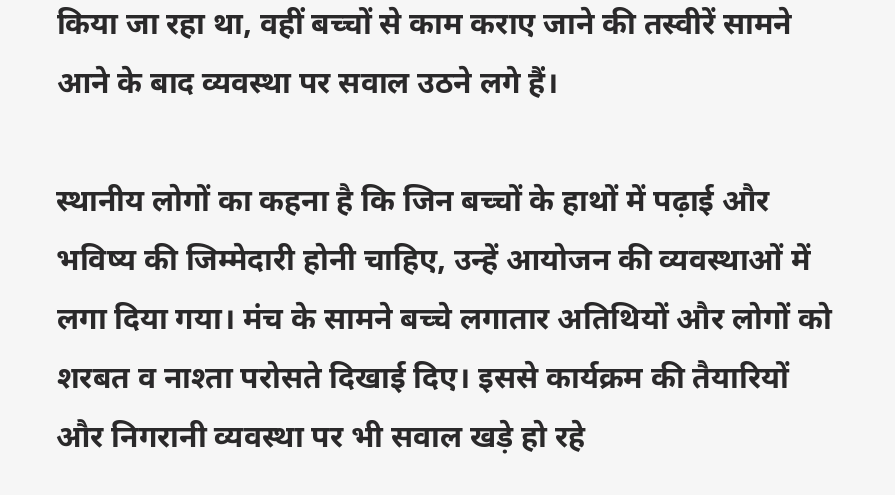किया जा रहा था, वहीं बच्चों से काम कराए जाने की तस्वीरें सामने आने के बाद व्यवस्था पर सवाल उठने लगे हैं।

स्थानीय लोगों का कहना है कि जिन बच्चों के हाथों में पढ़ाई और भविष्य की जिम्मेदारी होनी चाहिए, उन्हें आयोजन की व्यवस्थाओं में लगा दिया गया। मंच के सामने बच्चे लगातार अतिथियों और लोगों को शरबत व नाश्ता परोसते दिखाई दिए। इससे कार्यक्रम की तैयारियों और निगरानी व्यवस्था पर भी सवाल खड़े हो रहे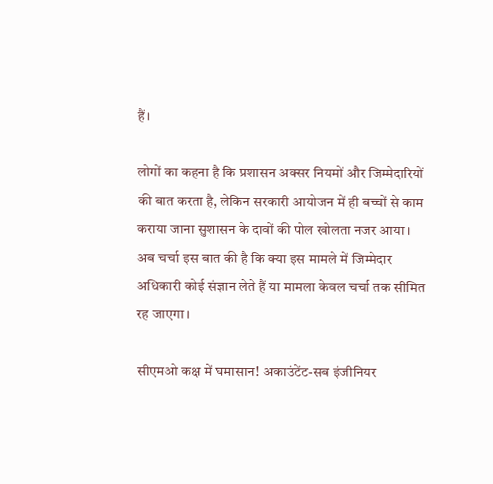हैं।

लोगों का कहना है कि प्रशासन अक्सर नियमों और जिम्मेदारियों की बात करता है, लेकिन सरकारी आयोजन में ही बच्चों से काम कराया जाना सुशासन के दावों की पोल खोलता नजर आया। अब चर्चा इस बात की है कि क्या इस मामले में जिम्मेदार अधिकारी कोई संज्ञान लेते हैं या मामला केवल चर्चा तक सीमित रह जाएगा।

सीएमओ कक्ष में घमासान! अकाउंटेंट-सब इंजीनियर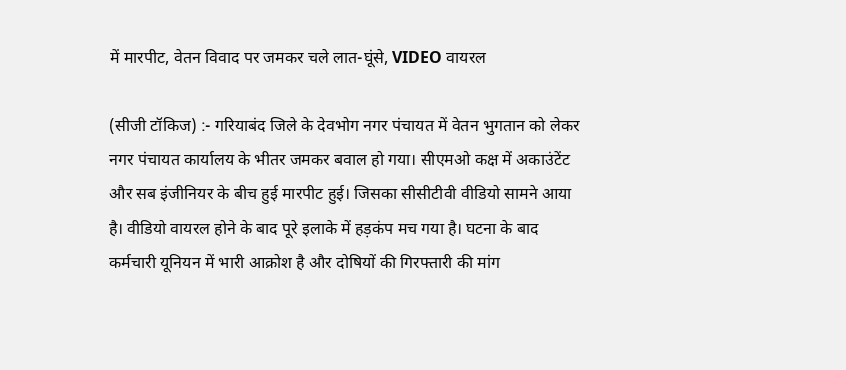में मारपीट, वेतन विवाद पर जमकर चले लात-घूंसे, VIDEO वायरल

(सीजी टॉकिज) :- गरियाबंद जिले के देवभोग नगर पंचायत में वेतन भुगतान को लेकर नगर पंचायत कार्यालय के भीतर जमकर बवाल हो गया। सीएमओ कक्ष में अकाउंटेंट और सब इंजीनियर के बीच हुई मारपीट हुई। जिसका सीसीटीवी वीडियो सामने आया है। वीडियो वायरल होने के बाद पूरे इलाके में हड़कंप मच गया है। घटना के बाद कर्मचारी यूनियन में भारी आक्रोश है और दोषियों की गिरफ्तारी की मांग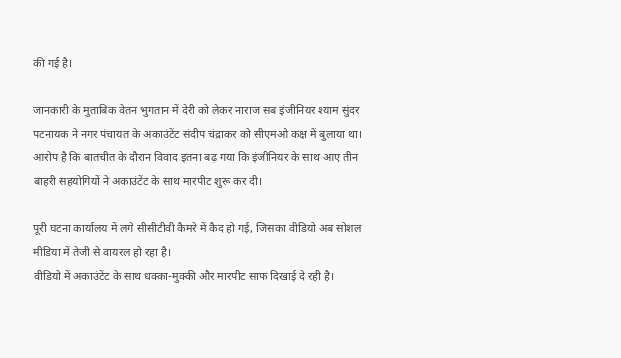की गई है।

जानकारी के मुताबिक वेतन भुगतान में देरी को लेकर नाराज सब इंजीनियर श्याम सुंदर पटनायक ने नगर पंचायत के अकाउंटेंट संदीप चंद्राकर को सीएमओ कक्ष में बुलाया था। आरोप है कि बातचीत के दौरान विवाद इतना बढ़ गया कि इंजीनियर के साथ आए तीन बाहरी सहयोगियों ने अकाउंटेंट के साथ मारपीट शुरू कर दी।

पूरी घटना कार्यालय में लगे सीसीटीवी कैमरे में कैद हो गई, जिसका वीडियो अब सोशल मीडिया में तेजी से वायरल हो रहा है।
वीडियो में अकाउंटेंट के साथ धक्का-मुक्की और मारपीट साफ दिखाई दे रही है।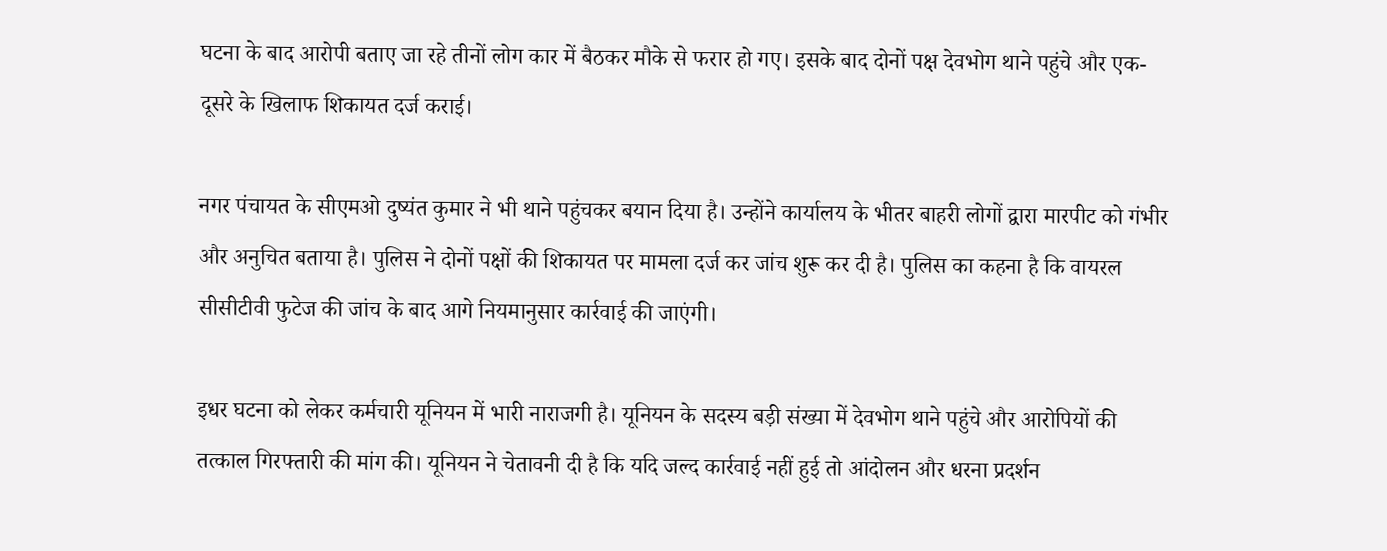घटना के बाद आरोपी बताए जा रहे तीनों लोग कार में बैठकर मौके से फरार हो गए। इसके बाद दोनों पक्ष देवभोग थाने पहुंचे और एक-दूसरे के खिलाफ शिकायत दर्ज कराई।

नगर पंचायत के सीएमओ दुष्यंत कुमार ने भी थाने पहुंचकर बयान दिया है। उन्होंने कार्यालय के भीतर बाहरी लोगों द्वारा मारपीट को गंभीर और अनुचित बताया है। पुलिस ने दोनों पक्षों की शिकायत पर मामला दर्ज कर जांच शुरू कर दी है। पुलिस का कहना है कि वायरल सीसीटीवी फुटेज की जांच के बाद आगे नियमानुसार कार्रवाई की जाएंगी।

इधर घटना को लेकर कर्मचारी यूनियन में भारी नाराजगी है। यूनियन के सदस्य बड़ी संख्या में देवभोग थाने पहुंचे और आरोपियों की तत्काल गिरफ्तारी की मांग की। यूनियन ने चेतावनी दी है कि यदि जल्द कार्रवाई नहीं हुई तो आंदोलन और धरना प्रदर्शन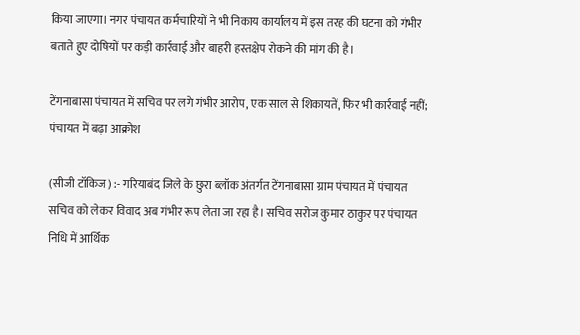किया जाएगा। नगर पंचायत कर्मचारियों ने भी निकाय कार्यालय में इस तरह की घटना को गंभीर बताते हुए दोषियों पर कड़ी कार्रवाई और बाहरी हस्तक्षेप रोकने की मांग की है।

टेंगनाबासा पंचायत में सचिव पर लगे गंभीर आरोप, एक साल से शिकायतें, फिर भी कार्रवाई नहीं; पंचायत में बढ़ा आक्रोश

(सीजी टॉकिज) :- गरियाबंद जिले के छुरा ब्लॉक अंतर्गत टेंगनाबासा ग्राम पंचायत में पंचायत सचिव को लेकर विवाद अब गंभीर रूप लेता जा रहा है। सचिव सरोज कुमार ठाकुर पर पंचायत निधि में आर्थिक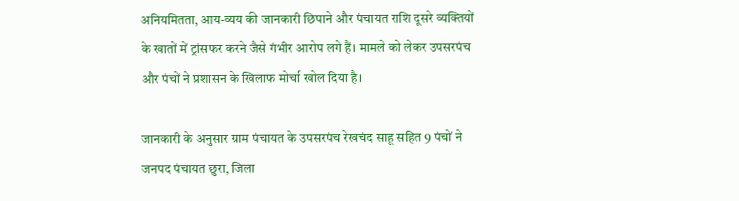अनियमितता, आय-व्यय की जानकारी छिपाने और पंचायत राशि दूसरे व्यक्तियों के खातों में ट्रांसफर करने जैसे गंभीर आरोप लगे हैं। मामले को लेकर उपसरपंच और पंचों ने प्रशासन के खिलाफ मोर्चा खोल दिया है।

जानकारी के अनुसार ग्राम पंचायत के उपसरपंच रेखचंद साहू सहित 9 पंचों ने जनपद पंचायत छुरा, जिला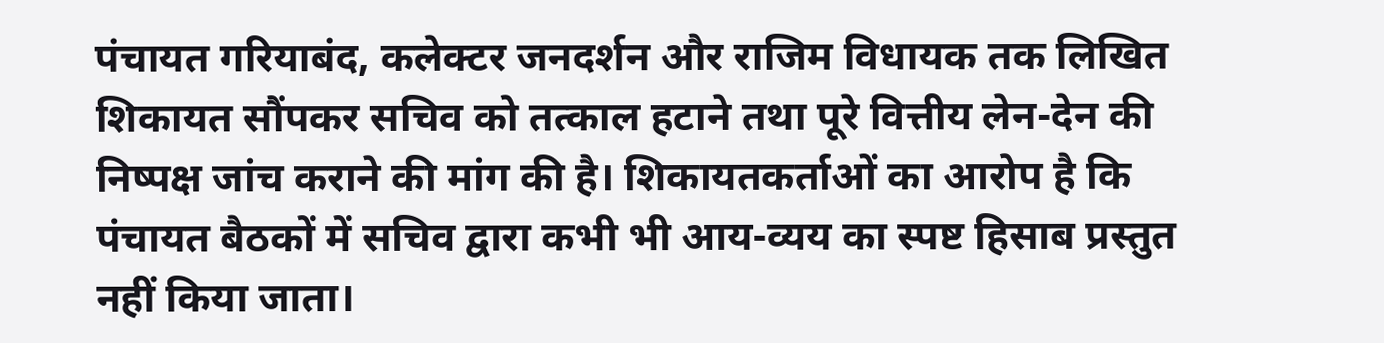पंचायत गरियाबंद, कलेक्टर जनदर्शन और राजिम विधायक तक लिखित शिकायत सौंपकर सचिव को तत्काल हटाने तथा पूरे वित्तीय लेन-देन की निष्पक्ष जांच कराने की मांग की है। शिकायतकर्ताओं का आरोप है कि पंचायत बैठकों में सचिव द्वारा कभी भी आय-व्यय का स्पष्ट हिसाब प्रस्तुत नहीं किया जाता।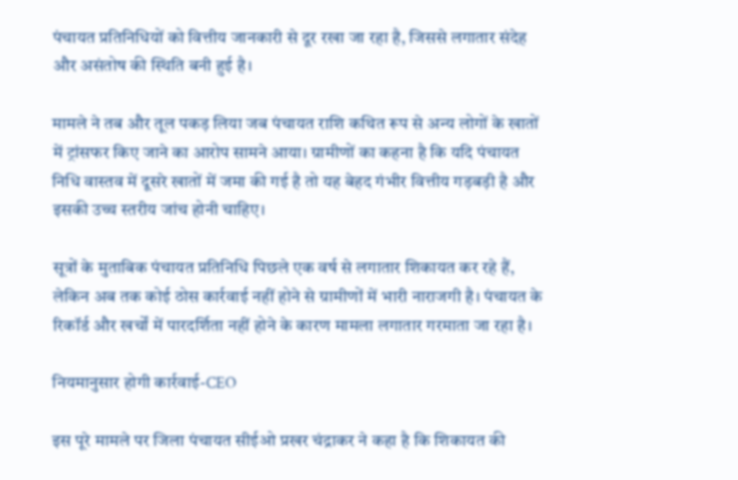पंचायत प्रतिनिधियों को वित्तीय जानकारी से दूर रखा जा रहा है, जिससे लगातार संदेह और असंतोष की स्थिति बनी हुई है।

मामले ने तब और तूल पकड़ लिया जब पंचायत राशि कथित रूप से अन्य लोगों के खातों में ट्रांसफर किए जाने का आरोप सामने आया। ग्रामीणों का कहना है कि यदि पंचायत निधि वास्तव में दूसरे खातों में जमा की गई है तो यह बेहद गंभीर वित्तीय गड़बड़ी है और इसकी उच्च स्तरीय जांच होनी चाहिए।

सूत्रों के मुताबिक पंचायत प्रतिनिधि पिछले एक वर्ष से लगातार शिकायत कर रहे हैं, लेकिन अब तक कोई ठोस कार्रवाई नहीं होने से ग्रामीणों में भारी नाराजगी है। पंचायत के रिकॉर्ड और खर्चों में पारदर्शिता नहीं होने के कारण मामला लगातार गरमाता जा रहा है।

नियमानुसार होगी कार्रवाई-CEO

इस पूरे मामले पर जिला पंचायत सीईओ प्रखर चंद्राकर ने कहा है कि शिकायत की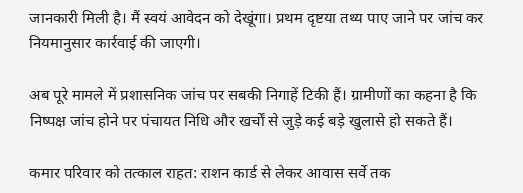जानकारी मिली है। मैं स्वयं आवेदन को देखूंगा। प्रथम दृष्टया तथ्य पाए जाने पर जांच कर नियमानुसार कार्रवाई की जाएगी।

अब पूरे मामले में प्रशासनिक जांच पर सबकी निगाहें टिकी हैं। ग्रामीणों का कहना है कि निष्पक्ष जांच होने पर पंचायत निधि और खर्चों से जुड़े कई बड़े खुलासे हो सकते हैं।

कमार परिवार को तत्काल राहत: राशन कार्ड से लेकर आवास सर्वे तक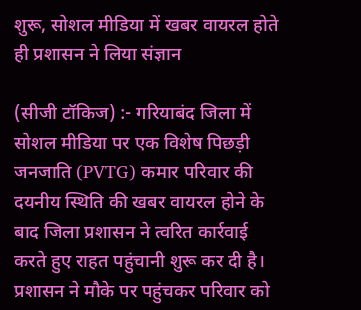शुरू, सोशल मीडिया में खबर वायरल होते ही प्रशासन ने लिया संज्ञान

(सीजी टॉकिज) :- गरियाबंद जिला में सोशल मीडिया पर एक विशेष पिछड़ी जनजाति (PVTG) कमार परिवार की दयनीय स्थिति की खबर वायरल होने के बाद जिला प्रशासन ने त्वरित कार्रवाई करते हुए राहत पहुंचानी शुरू कर दी है। प्रशासन ने मौके पर पहुंचकर परिवार को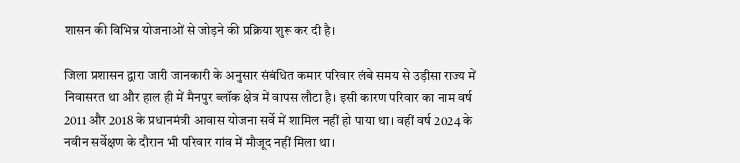शासन की विभिन्न योजनाओं से जोड़ने की प्रक्रिया शुरू कर दी है।

जिला प्रशासन द्वारा जारी जानकारी के अनुसार संबंधित कमार परिवार लंबे समय से उड़ीसा राज्य में निवासरत था और हाल ही में मैनपुर ब्लॉक क्षेत्र में वापस लौटा है। इसी कारण परिवार का नाम वर्ष 2011 और 2018 के प्रधानमंत्री आवास योजना सर्वे में शामिल नहीं हो पाया था। वहीं वर्ष 2024 के नवीन सर्वेक्षण के दौरान भी परिवार गांव में मौजूद नहीं मिला था।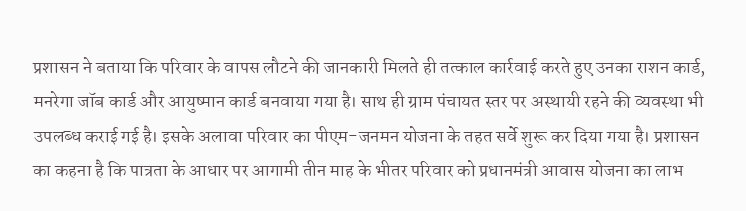प्रशासन ने बताया कि परिवार के वापस लौटने की जानकारी मिलते ही तत्काल कार्रवाई करते हुए उनका राशन कार्ड, मनरेगा जॉब कार्ड और आयुष्मान कार्ड बनवाया गया है। साथ ही ग्राम पंचायत स्तर पर अस्थायी रहने की व्यवस्था भी उपलब्ध कराई गई है। इसके अलावा परिवार का पीएम-जनमन योजना के तहत सर्वे शुरू कर दिया गया है। प्रशासन का कहना है कि पात्रता के आधार पर आगामी तीन माह के भीतर परिवार को प्रधानमंत्री आवास योजना का लाभ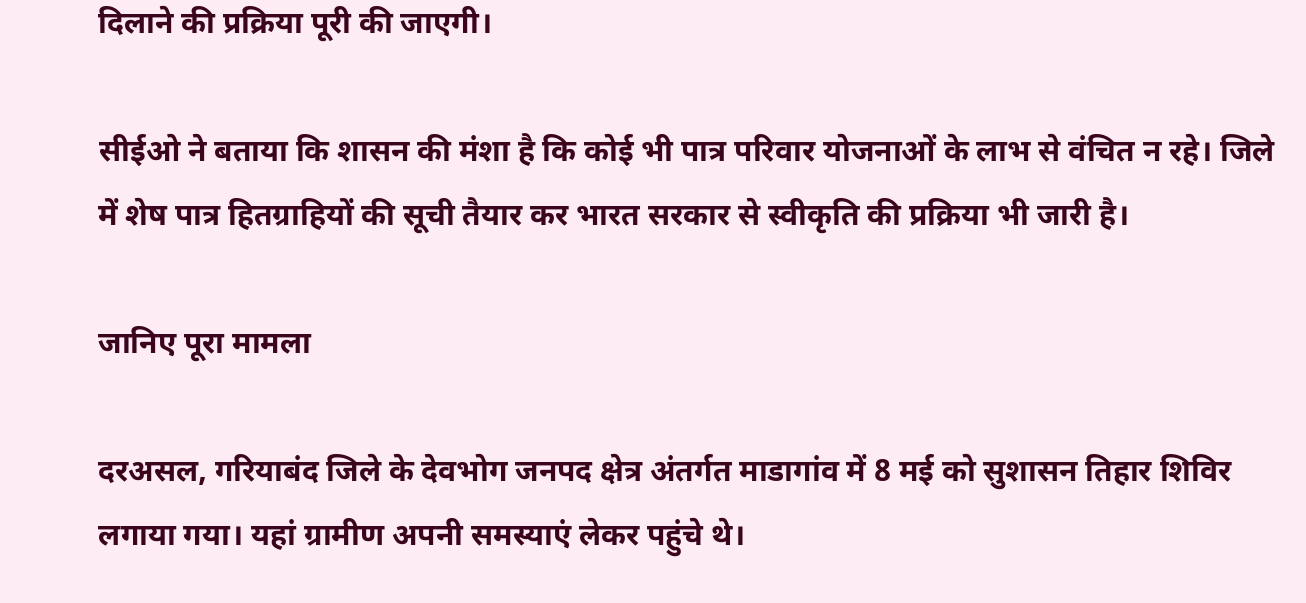दिलाने की प्रक्रिया पूरी की जाएगी।

सीईओ ने बताया कि शासन की मंशा है कि कोई भी पात्र परिवार योजनाओं के लाभ से वंचित न रहे। जिले में शेष पात्र हितग्राहियों की सूची तैयार कर भारत सरकार से स्वीकृति की प्रक्रिया भी जारी है।

जानिए पूरा मामला

दरअसल, गरियाबंद जिले के देवभोग जनपद क्षेत्र अंतर्गत माडागांव में 8 मई को सुशासन तिहार शिविर लगाया गया। यहां ग्रामीण अपनी समस्याएं लेकर पहुंचे थे।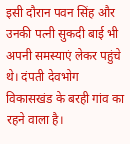इसी दौरान पवन सिंह और उनकी पत्नी सुकदी बाई भी अपनी समस्याएं लेकर पहुंचे थे। दंपती देवभोग विकासखंड के बरही गांव का रहने वाला है।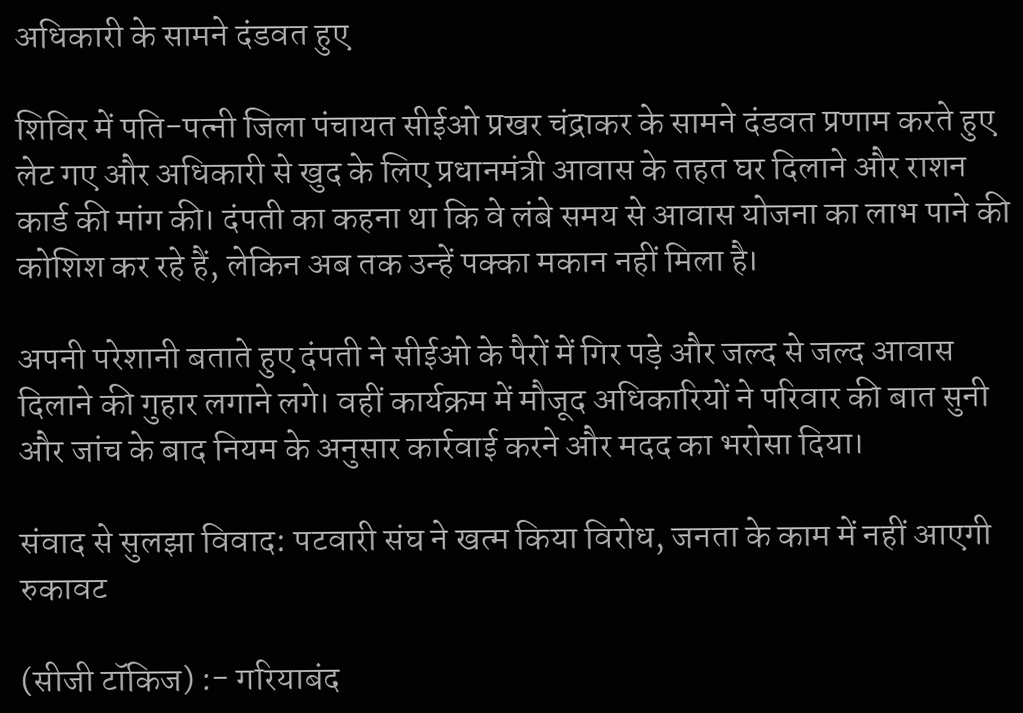अधिकारी के सामने दंडवत हुए

शिविर में पति-पत्नी जिला पंचायत सीईओ प्रखर चंद्राकर के सामने दंडवत प्रणाम करते हुए लेट गए और अधिकारी से खुद के लिए प्रधानमंत्री आवास के तहत घर दिलाने और राशन कार्ड की मांग की। दंपती का कहना था कि वे लंबे समय से आवास योजना का लाभ पाने की कोशिश कर रहे हैं, लेकिन अब तक उन्हें पक्का मकान नहीं मिला है।

अपनी परेशानी बताते हुए दंपती ने सीईओ के पैरों में गिर पड़े और जल्द से जल्द आवास दिलाने की गुहार लगाने लगे। वहीं कार्यक्रम में मौजूद अधिकारियों ने परिवार की बात सुनी और जांच के बाद नियम के अनुसार कार्रवाई करने और मदद का भरोसा दिया।

संवाद से सुलझा विवाद: पटवारी संघ ने खत्म किया विरोध, जनता के काम में नहीं आएगी रुकावट

(सीजी टॉकिज) :- गरियाबंद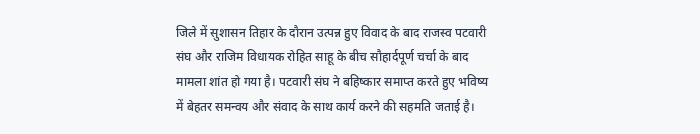जिले में सुशासन तिहार के दौरान उत्पन्न हुए विवाद के बाद राजस्व पटवारी संघ और राजिम विधायक रोहित साहू के बीच सौहार्दपूर्ण चर्चा के बाद मामला शांत हो गया है। पटवारी संघ ने बहिष्कार समाप्त करते हुए भविष्य में बेहतर समन्वय और संवाद के साथ कार्य करने की सहमति जताई है।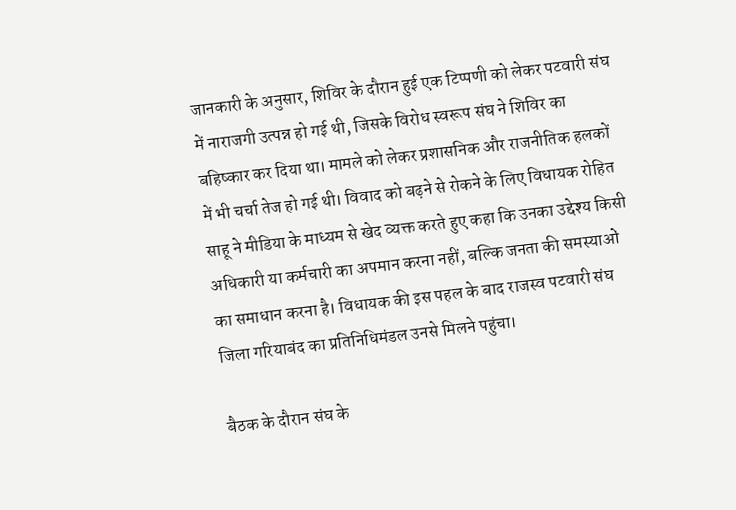जानकारी के अनुसार, शिविर के दौरान हुई एक टिप्पणी को लेकर पटवारी संघ में नाराजगी उत्पन्न हो गई थी, जिसके विरोध स्वरूप संघ ने शिविर का बहिष्कार कर दिया था। मामले को लेकर प्रशासनिक और राजनीतिक हलकों में भी चर्चा तेज हो गई थी। विवाद को बढ़ने से रोकने के लिए विधायक रोहित साहू ने मीडिया के माध्यम से खेद व्यक्त करते हुए कहा कि उनका उद्देश्य किसी अधिकारी या कर्मचारी का अपमान करना नहीं, बल्कि जनता की समस्याओं का समाधान करना है। विधायक की इस पहल के बाद राजस्व पटवारी संघ जिला गरियाबंद का प्रतिनिधिमंडल उनसे मिलने पहुंचा।

बैठक के दौरान संघ के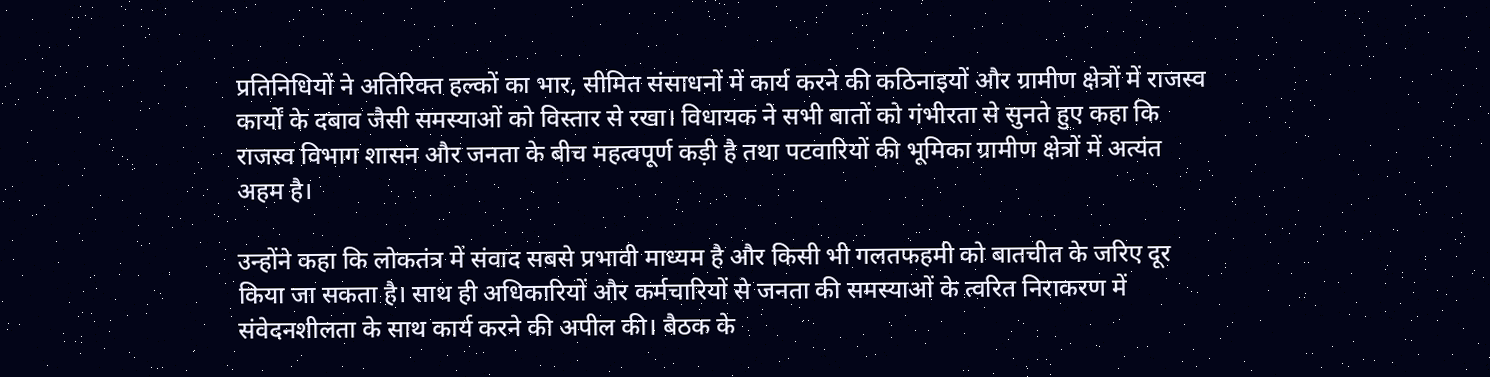प्रतिनिधियों ने अतिरिक्त हल्कों का भार, सीमित संसाधनों में कार्य करने की कठिनाइयों और ग्रामीण क्षेत्रों में राजस्व कार्यों के दबाव जैसी समस्याओं को विस्तार से रखा। विधायक ने सभी बातों को गंभीरता से सुनते हुए कहा कि राजस्व विभाग शासन और जनता के बीच महत्वपूर्ण कड़ी है तथा पटवारियों की भूमिका ग्रामीण क्षेत्रों में अत्यंत अहम है।

उन्होंने कहा कि लोकतंत्र में संवाद सबसे प्रभावी माध्यम है और किसी भी गलतफहमी को बातचीत के जरिए दूर किया जा सकता है। साथ ही अधिकारियों और कर्मचारियों से जनता की समस्याओं के त्वरित निराकरण में संवेदनशीलता के साथ कार्य करने की अपील की। बैठक के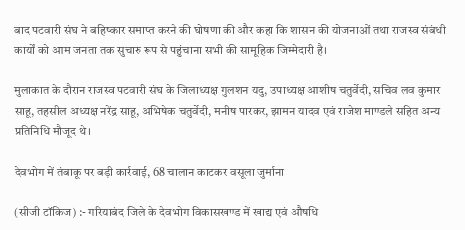बाद पटवारी संघ ने बहिष्कार समाप्त करने की घोषणा की और कहा कि शासन की योजनाओं तथा राजस्व संबंधी कार्यों को आम जनता तक सुचारु रूप से पहुंचाना सभी की सामूहिक जिम्मेदारी है।

मुलाकात के दौरान राजस्व पटवारी संघ के जिलाध्यक्ष गुलशन यदु, उपाध्यक्ष आशीष चतुर्वेदी, सचिव लव कुमार साहू, तहसील अध्यक्ष नरेंद्र साहू, अभिषेक चतुर्वेदी, मनीष पारकर, झामन यादव एवं राजेश माण्डले सहित अन्य प्रतिनिधि मौजूद थे।

देवभोग में तंबाकू पर बड़ी कार्रवाई, 68 चालान काटकर वसूला जुर्माना

(सीजी टॉकिज) :- गरियाबंद जिले के देवभोग विकासखण्ड में खाद्य एवं औषधि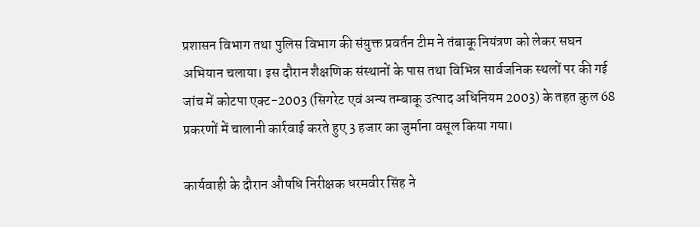प्रशासन विभाग तथा पुलिस विभाग की संयुक्त प्रवर्तन टीम ने तंबाकू नियंत्रण को लेकर सघन अभियान चलाया। इस दौरान शैक्षणिक संस्थानों के पास तथा विभिन्न सार्वजनिक स्थलों पर की गई जांच में कोटपा एक्ट-2003 (सिगरेट एवं अन्य तम्बाकू उत्पाद अधिनियम 2003) के तहत कुल 68 प्रकरणों में चालानी कार्रवाई करते हुए 3 हजार का जुर्माना वसूल किया गया।

कार्यवाही के दौरान औषधि निरीक्षक धरमवीर सिंह ने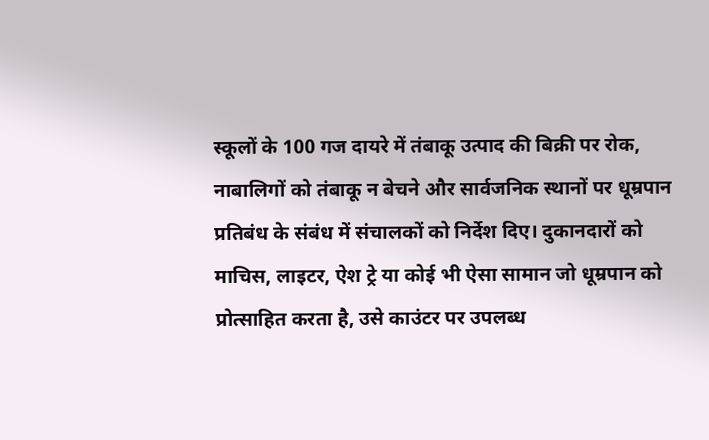स्कूलों के 100 गज दायरे में तंबाकू उत्पाद की बिक्री पर रोक, नाबालिगों को तंबाकू न बेचने और सार्वजनिक स्थानों पर धूम्रपान प्रतिबंध के संबंध में संचालकों को निर्देश दिए। दुकानदारों को माचिस, लाइटर, ऐश ट्रे या कोई भी ऐसा सामान जो धूम्रपान को प्रोत्साहित करता है, उसे काउंटर पर उपलब्ध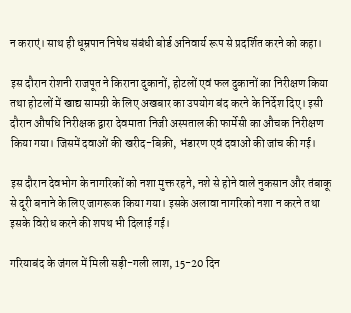न कराएं। साथ ही धूम्रपान निषेध संबंधी बोर्ड अनिवार्य रूप से प्रदर्शित करने को कहा।

इस दौरान रोशनी राजपूत ने किराना दुकानों, होटलों एवं फल दुकानों का निरीक्षण किया तथा होटलों में खाद्य सामग्री के लिए अखबार का उपयोग बंद करने के निर्देश दिए। इसी दौरान औषधि निरीक्षक द्वारा देवमाता निजी अस्पताल की फार्मेसी का औचक निरीक्षण किया गया। जिसमें दवाओं की खरीद-बिक्री, भंडारण एवं दवाओं की जांच की गई।

इस दौरान देवभोग के नागरिकों को नशा मुक्त रहने, नशे से होने वाले नुकसान और तंबाकू से दूरी बनाने के लिए जागरूक किया गया। इसके अलावा नागरिको नशा न करने तथा इसके विरोध करने की शपथ भी दिलाई गई।

गरियाबंद के जंगल में मिली सड़ी-गली लाश, 15-20 दिन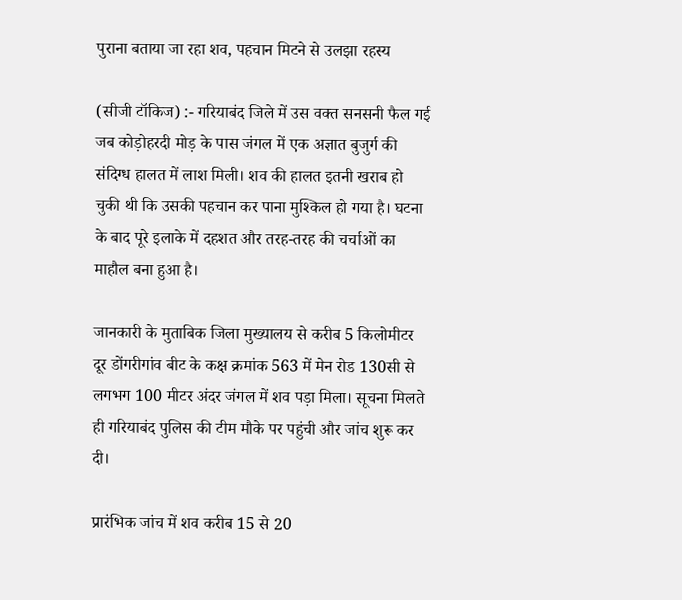पुराना बताया जा रहा शव, पहचान मिटने से उलझा रहस्य

(सीजी टॉकिज) :- गरियाबंद जिले में उस वक्त सनसनी फैल गई जब कोड़ोहरदी मोड़ के पास जंगल में एक अज्ञात बुजुर्ग की संदिग्ध हालत में लाश मिली। शव की हालत इतनी खराब हो चुकी थी कि उसकी पहचान कर पाना मुश्किल हो गया है। घटना के बाद पूरे इलाके में दहशत और तरह-तरह की चर्चाओं का माहौल बना हुआ है।

जानकारी के मुताबिक जिला मुख्यालय से करीब 5 किलोमीटर दूर डोंगरीगांव बीट के कक्ष क्रमांक 563 में मेन रोड 130सी से लगभग 100 मीटर अंदर जंगल में शव पड़ा मिला। सूचना मिलते ही गरियाबंद पुलिस की टीम मौके पर पहुंची और जांच शुरू कर दी।

प्रारंभिक जांच में शव करीब 15 से 20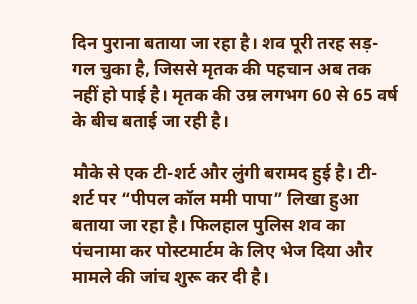दिन पुराना बताया जा रहा है। शव पूरी तरह सड़-गल चुका है, जिससे मृतक की पहचान अब तक नहीं हो पाई है। मृतक की उम्र लगभग 60 से 65 वर्ष के बीच बताई जा रही है।

मौके से एक टी-शर्ट और लुंगी बरामद हुई है। टी-शर्ट पर “पीपल कॉल ममी पापा” लिखा हुआ बताया जा रहा है। फिलहाल पुलिस शव का पंचनामा कर पोस्टमार्टम के लिए भेज दिया और मामले की जांच शुरू कर दी है।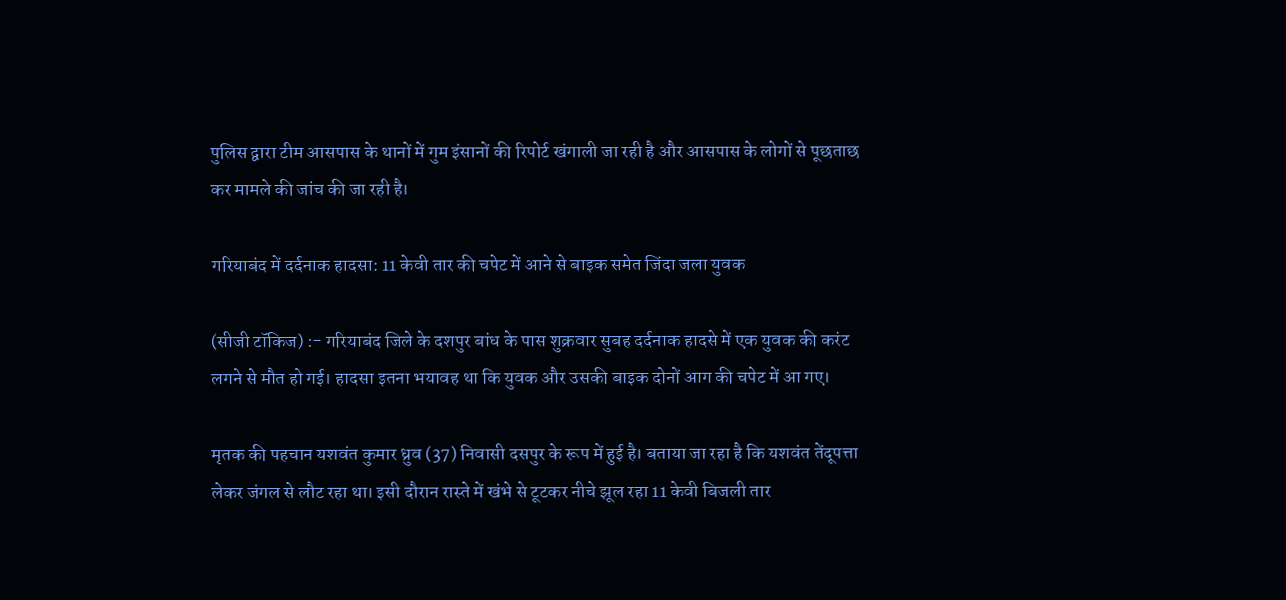पुलिस द्वारा टीम आसपास के थानों में गुम इंसानों की रिपोर्ट खंगाली जा रही है और आसपास के लोगों से पूछताछ कर मामले की जांच की जा रही है।

गरियाबंद में दर्दनाक हादसा: 11 केवी तार की चपेट में आने से बाइक समेत जिंदा जला युवक

(सीजी टॉकिज) :- गरियाबंद जिले के दशपुर बांध के पास शुक्रवार सुबह दर्दनाक हादसे में एक युवक की करंट लगने से मौत हो गई। हादसा इतना भयावह था कि युवक और उसकी बाइक दोनों आग की चपेट में आ गए।

मृतक की पहचान यशवंत कुमार ध्रुव (37) निवासी दसपुर के रूप में हुई है। बताया जा रहा है कि यशवंत तेंदूपत्ता लेकर जंगल से लौट रहा था। इसी दौरान रास्ते में खंभे से टूटकर नीचे झूल रहा 11 केवी बिजली तार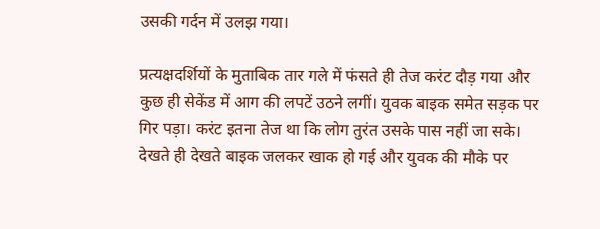उसकी गर्दन में उलझ गया।

प्रत्यक्षदर्शियों के मुताबिक तार गले में फंसते ही तेज करंट दौड़ गया और कुछ ही सेकेंड में आग की लपटें उठने लगीं। युवक बाइक समेत सड़क पर गिर पड़ा। करंट इतना तेज था कि लोग तुरंत उसके पास नहीं जा सके। देखते ही देखते बाइक जलकर खाक हो गई और युवक की मौके पर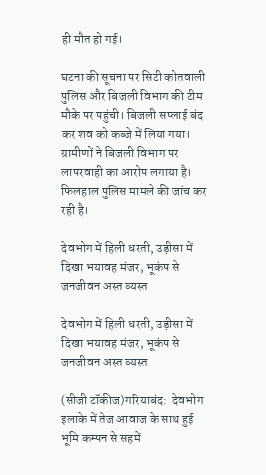ही मौत हो गई।

घटना की सूचना पर सिटी कोतवाली पुलिस और बिजली विभाग की टीम मौके पर पहुंची। बिजली सप्लाई बंद कर शव को कब्जे में लिया गया। ग्रामीणों ने बिजली विभाग पर लापरवाही का आरोप लगाया है। फिलहाल पुलिस मामले की जांच कर रही है।

देवभोग में हिली धरती, उड़ीसा में दिखा भयावह मंजर, भूकंप से जनजीवन अस्त व्यस्त

देवभोग में हिली धरती, उड़ीसा में दिखा भयावह मंजर, भूकंप से जनजीवन अस्त व्यस्त

(सीजी टॉकीज)गरियाबंद:  देवभोग इलाके में तेज आवाज के साथ हुई भूमि कम्पन से सहमें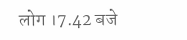लोग ।7.42 बजे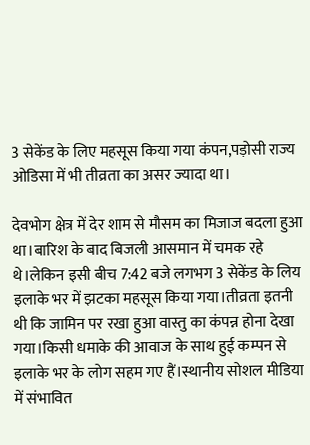3 सेकेंड के लिए महसूस किया गया कंपन,पड़ोसी राज्य ओडिसा में भी तीव्रता का असर ज्यादा था।

देवभोग क्षेत्र में देर शाम से मौसम का मिजाज बदला हुआ था।बारिश के बाद बिजली आसमान में चमक रहे थे।लेकिन इसी बीच 7:42 बजे लगभग 3 सेकेंड के लिय इलाके भर में झटका महसूस किया गया।तीव्रता इतनी थी कि जामिन पर रखा हुआ वास्तु का कंपन्न होना देखा गया।किसी धमाके की आवाज के साथ हुई कम्पन से इलाके भर के लोग सहम गए हैं।स्थानीय सोशल मीडिया में संभावित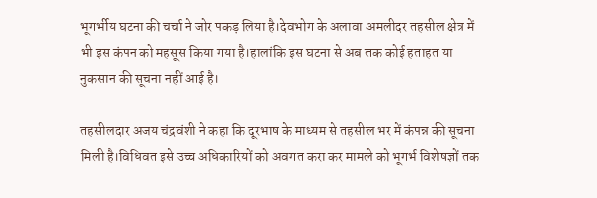भूगर्भीय घटना की चर्चा ने जोर पकड़ लिया है।देवभोग के अलावा अमलीदर तहसील क्षेत्र में भी इस कंपन को महसूस किया गया है।हालांकि इस घटना से अब तक कोई हताहत या नुकसान की सूचना नहीं आई है।

तहसीलदार अजय चंद्रवंशी ने कहा कि दूरभाष के माध्यम से तहसील भर में कंपन्न की सूचना मिली है।विधिवत इसे उच्च अधिकारियों को अवगत करा कर मामले को भूगर्भ विशेषज्ञों तक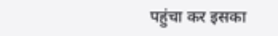पहुंचा कर इसका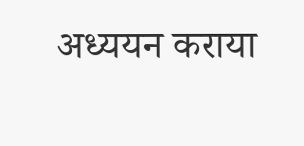अध्ययन कराया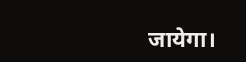जायेगा।